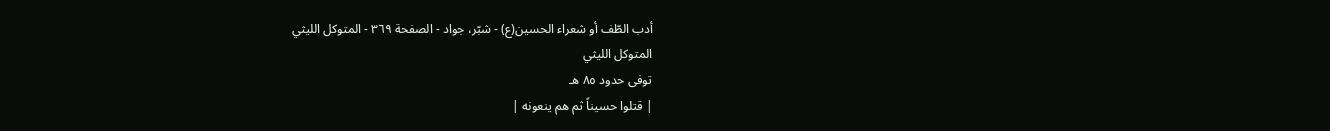أدب الطّف أو شعراء الحسين(ع) - شبّر، جواد - الصفحة ٣٦٩ - المتوكل الليثي
المتوكل الليثي
توفى حدود ٨٥ هـ
| قتلوا حسيناً ثم هم ينعونه |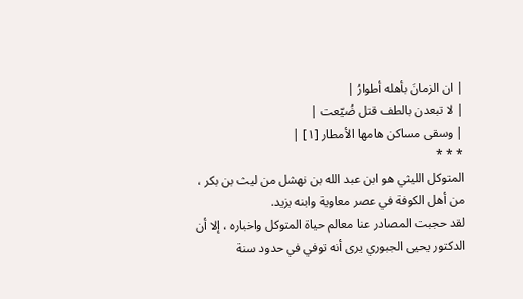| ان الزمانَ بأهله أطوارُ |
| لا تبعدن بالطف قتل ضُيّعت |
| وسقى مساكن هامها الأمطار [١] |
* * *
المتوكل الليثي هو ابن عبد الله بن نهشل من ليث بن بكر ، من أهل الكوفة في عصر معاوية وابنه يزيد.
لقد حجبت المصادر عنا معالم حياة المتوكل واخباره ، إلا أن الدكتور يحيى الجبوري يرى أنه توفي في حدود سنة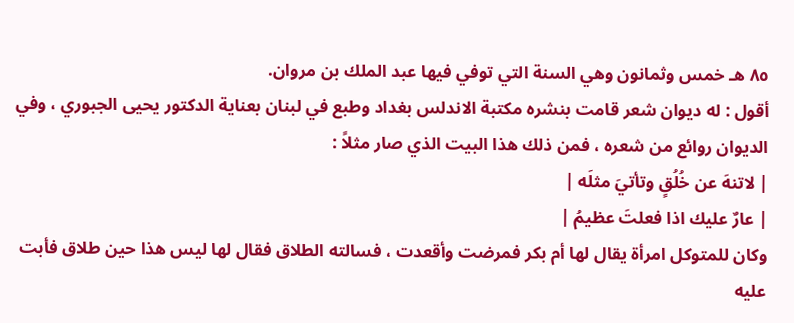٨٥ هـ خمس وثمانون وهي السنة التي توفي فيها عبد الملك بن مروان.
أقول : له ديوان شعر قامت بنشره مكتبة الاندلس بغداد وطبع في لبنان بعناية الدكتور يحيى الجبوري ، وفي الديوان روائع من شعره ، فمن ذلك هذا البيت الذي صار مثلاً :
| لاتنهَ عن خُلُقٍ وتأتيَ مثلَه |
| عارٌ عليك اذا فعلتَ عظيمُ |
وكان للمتوكل امرأة يقال لها أم بكر فمرضت وأقعدت ، فسالته الطلاق فقال لها ليس هذا حين طلاق فأبت عليه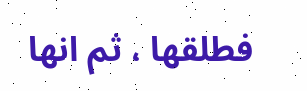فطلقها ، ثم انها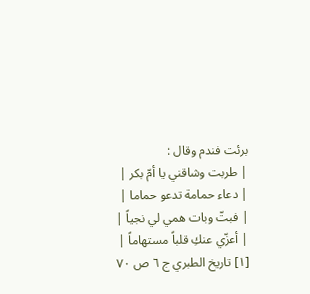برئت فندم وقال :
| طربت وشاقني يا أمّ بكر |
| دعاء حمامة تدعو حماما |
| فبتّ وبات همي لي نجياً |
| أعزّي عنكِ قلباً مستهاماً |
[١] تاريخ الطبري ج ٦ ص ٧٠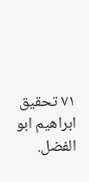٧١ تحقيق ابراهيم ابو الفضل.